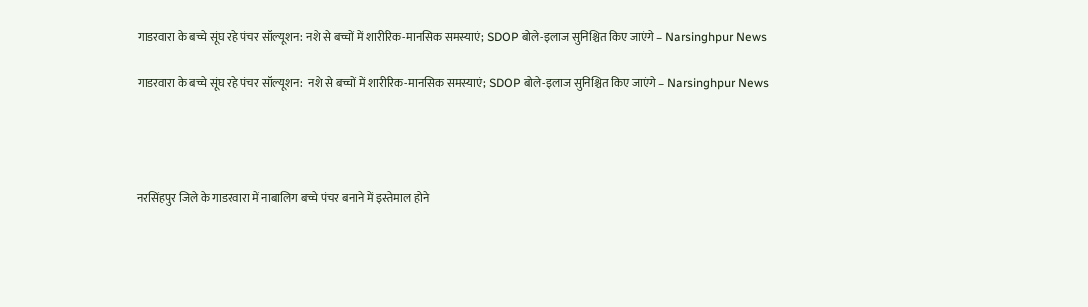गाडरवारा के बच्चे सूंघ रहे पंचर सॉल्यूशन: नशे से बच्चों में शारीरिक-मानसिक समस्याएं; SDOP बोले-इलाज सुनिश्चित किए जाएंगे – Narsinghpur News

गाडरवारा के बच्चे सूंघ रहे पंचर सॉल्यूशन:  नशे से बच्चों में शारीरिक-मानसिक समस्याएं; SDOP बोले-इलाज सुनिश्चित किए जाएंगे – Narsinghpur News




नरसिंहपुर जिले के गाडरवारा में नाबालिग बच्चे पंचर बनाने में इस्तेमाल होने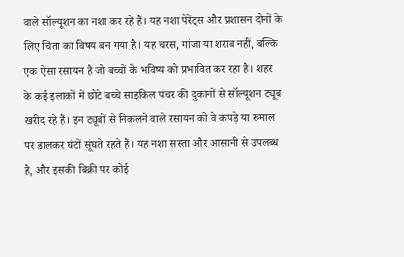वाले सॉल्यूशन का नशा कर रहे हैं। यह नशा पेरेंट्स और प्रशासन दोनों के लिए चिंता का विषय बन गया है। यह चरस, गांजा या शराब नहीं, बल्कि एक ऐसा रसायन है जो बच्चों के भविष्य को प्रभावित कर रहा है। शहर के कई इलाकों में छोटे बच्चे साइकिल पंचर की दुकानों से सॉल्यूशन ट्यूब खरीद रहे हैं। इन ट्यूबों से निकलने वाले रसायन को वे कपड़े या रुमाल पर डालकर घंटों सूंघते रहते हैं। यह नशा सस्ता और आसानी से उपलब्ध है, और इसकी बिक्री पर कोई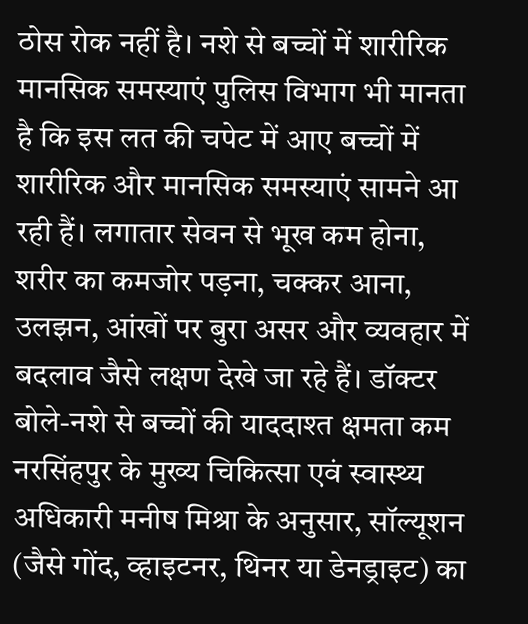ठोस रोक नहीं है। नशे से बच्चों में शारीरिक मानसिक समस्याएं पुलिस विभाग भी मानता है कि इस लत की चपेट में आए बच्चों में शारीरिक और मानसिक समस्याएं सामने आ रही हैं। लगातार सेवन से भूख कम होना, शरीर का कमजोर पड़ना, चक्कर आना, उलझन, आंखों पर बुरा असर और व्यवहार में बदलाव जैसे लक्षण देखे जा रहे हैं। डॉक्टर बोले-नशे से बच्चों की याददाश्त क्षमता कम नरसिंहपुर के मुख्य चिकित्सा एवं स्वास्थ्य अधिकारी मनीष मिश्रा के अनुसार, सॉल्यूशन (जैसे गोंद, व्हाइटनर, थिनर या डेनड्राइट) का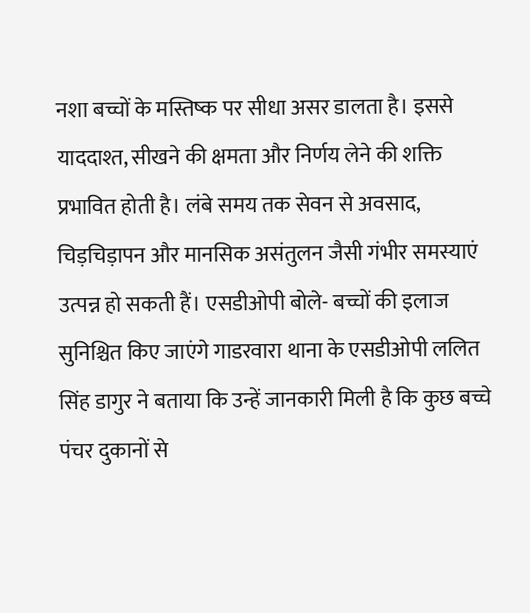नशा बच्चों के मस्तिष्क पर सीधा असर डालता है। इससे याददाश्त, सीखने की क्षमता और निर्णय लेने की शक्ति प्रभावित होती है। लंबे समय तक सेवन से अवसाद, चिड़चिड़ापन और मानसिक असंतुलन जैसी गंभीर समस्याएं उत्पन्न हो सकती हैं। एसडीओपी बोले- बच्चों की इलाज सुनिश्चित किए जाएंगे गाडरवारा थाना के एसडीओपी ललित सिंह डागुर ने बताया कि उन्हें जानकारी मिली है कि कुछ बच्चे पंचर दुकानों से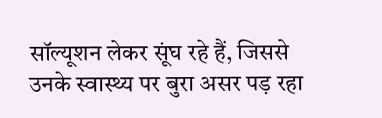सॉल्यूशन लेकर सूंघ रहे हैं, जिससे उनके स्वास्थ्य पर बुरा असर पड़ रहा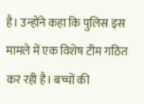है। उन्होंने कहा कि पुलिस इस मामले में एक विशेष टीम गठित कर रही है। बच्चों की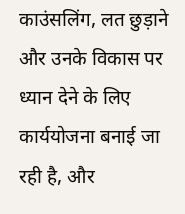काउंसलिंग, लत छुड़ाने और उनके विकास पर ध्यान देने के लिए कार्ययोजना बनाई जा रही है, और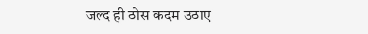जल्द ही ठोस कदम उठाए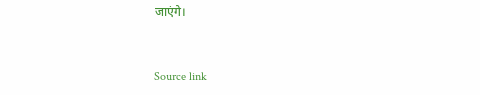जाएंगे।



Source link